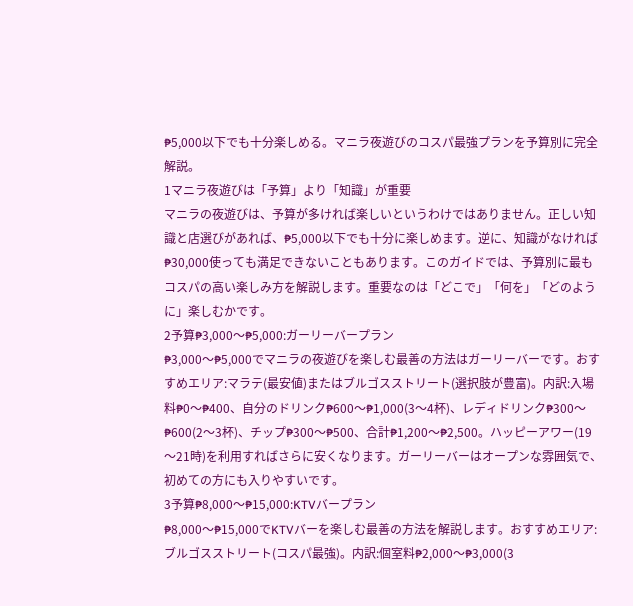₱5,000以下でも十分楽しめる。マニラ夜遊びのコスパ最強プランを予算別に完全解説。
1マニラ夜遊びは「予算」より「知識」が重要
マニラの夜遊びは、予算が多ければ楽しいというわけではありません。正しい知識と店選びがあれば、₱5,000以下でも十分に楽しめます。逆に、知識がなければ₱30,000使っても満足できないこともあります。このガイドでは、予算別に最もコスパの高い楽しみ方を解説します。重要なのは「どこで」「何を」「どのように」楽しむかです。
2予算₱3,000〜₱5,000:ガーリーバープラン
₱3,000〜₱5,000でマニラの夜遊びを楽しむ最善の方法はガーリーバーです。おすすめエリア:マラテ(最安値)またはブルゴスストリート(選択肢が豊富)。内訳:入場料₱0〜₱400、自分のドリンク₱600〜₱1,000(3〜4杯)、レディドリンク₱300〜₱600(2〜3杯)、チップ₱300〜₱500、合計₱1,200〜₱2,500。ハッピーアワー(19〜21時)を利用すればさらに安くなります。ガーリーバーはオープンな雰囲気で、初めての方にも入りやすいです。
3予算₱8,000〜₱15,000:KTVバープラン
₱8,000〜₱15,000でKTVバーを楽しむ最善の方法を解説します。おすすめエリア:ブルゴスストリート(コスパ最強)。内訳:個室料₱2,000〜₱3,000(3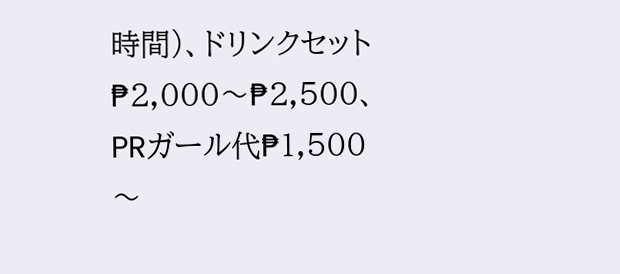時間)、ドリンクセット₱2,000〜₱2,500、PRガール代₱1,500〜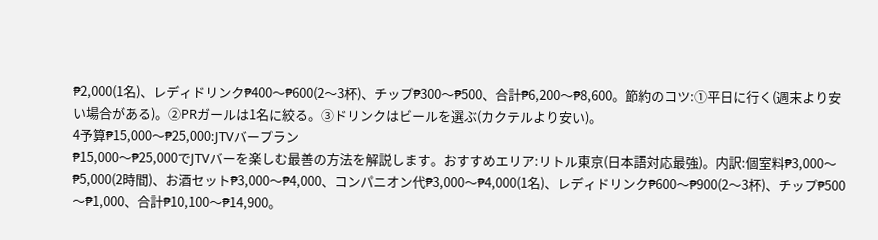₱2,000(1名)、レディドリンク₱400〜₱600(2〜3杯)、チップ₱300〜₱500、合計₱6,200〜₱8,600。節約のコツ:①平日に行く(週末より安い場合がある)。②PRガールは1名に絞る。③ドリンクはビールを選ぶ(カクテルより安い)。
4予算₱15,000〜₱25,000:JTVバープラン
₱15,000〜₱25,000でJTVバーを楽しむ最善の方法を解説します。おすすめエリア:リトル東京(日本語対応最強)。内訳:個室料₱3,000〜₱5,000(2時間)、お酒セット₱3,000〜₱4,000、コンパニオン代₱3,000〜₱4,000(1名)、レディドリンク₱600〜₱900(2〜3杯)、チップ₱500〜₱1,000、合計₱10,100〜₱14,900。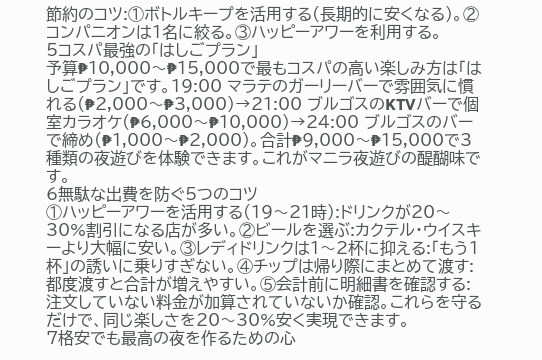節約のコツ:①ボトルキープを活用する(長期的に安くなる)。②コンパニオンは1名に絞る。③ハッピーアワーを利用する。
5コスパ最強の「はしごプラン」
予算₱10,000〜₱15,000で最もコスパの高い楽しみ方は「はしごプラン」です。19:00 マラテのガーリーバーで雰囲気に慣れる(₱2,000〜₱3,000)→21:00 ブルゴスのKTVバーで個室カラオケ(₱6,000〜₱10,000)→24:00 ブルゴスのバーで締め(₱1,000〜₱2,000)。合計₱9,000〜₱15,000で3種類の夜遊びを体験できます。これがマニラ夜遊びの醍醐味です。
6無駄な出費を防ぐ5つのコツ
①ハッピーアワーを活用する(19〜21時):ドリンクが20〜30%割引になる店が多い。②ビールを選ぶ:カクテル・ウイスキーより大幅に安い。③レディドリンクは1〜2杯に抑える:「もう1杯」の誘いに乗りすぎない。④チップは帰り際にまとめて渡す:都度渡すと合計が増えやすい。⑤会計前に明細書を確認する:注文していない料金が加算されていないか確認。これらを守るだけで、同じ楽しさを20〜30%安く実現できます。
7格安でも最高の夜を作るための心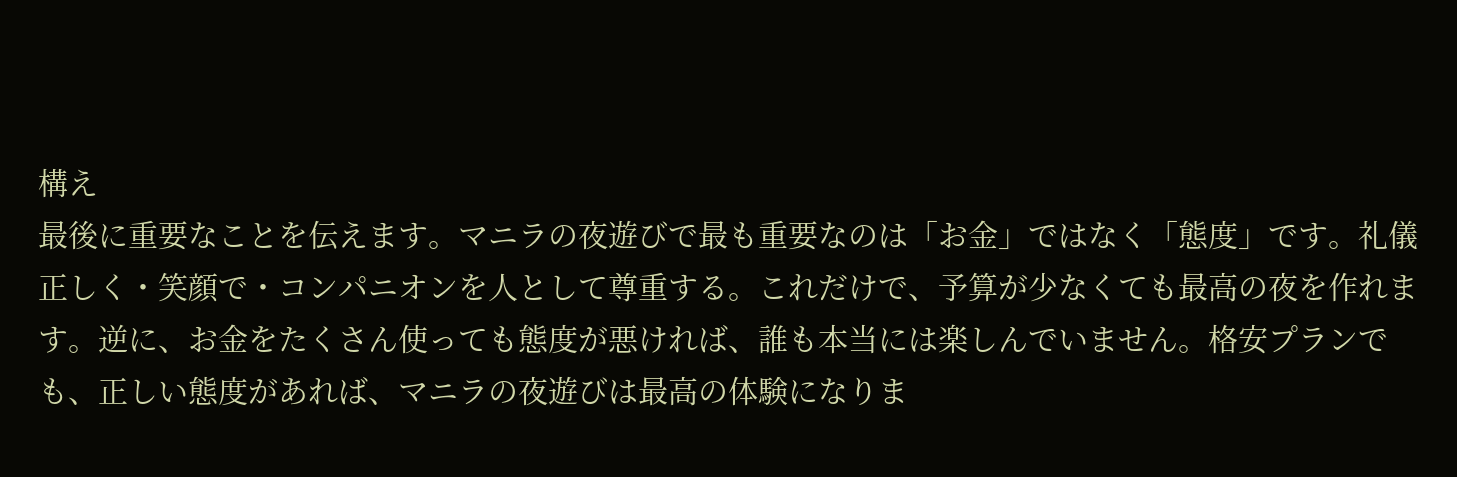構え
最後に重要なことを伝えます。マニラの夜遊びで最も重要なのは「お金」ではなく「態度」です。礼儀正しく・笑顔で・コンパニオンを人として尊重する。これだけで、予算が少なくても最高の夜を作れます。逆に、お金をたくさん使っても態度が悪ければ、誰も本当には楽しんでいません。格安プランでも、正しい態度があれば、マニラの夜遊びは最高の体験になりま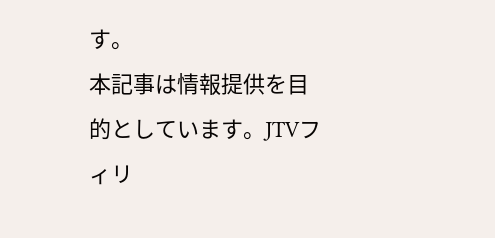す。
本記事は情報提供を目的としています。JTVフィリ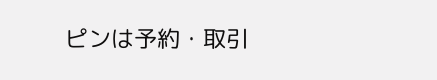ピンは予約・取引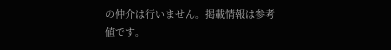の仲介は行いません。掲載情報は参考値です。